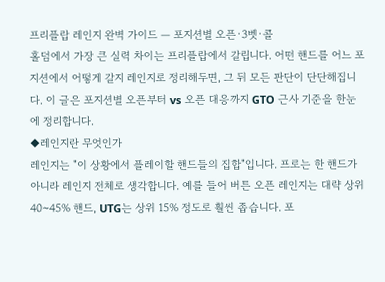프리플랍 레인지 완벽 가이드 — 포지션별 오픈·3벳·콜
홀덤에서 가장 큰 실력 차이는 프리플랍에서 갈립니다. 어떤 핸드를 어느 포지션에서 어떻게 갈지 레인지로 정리해두면, 그 뒤 모든 판단이 단단해집니다. 이 글은 포지션별 오픈부터 vs 오픈 대응까지 GTO 근사 기준을 한눈에 정리합니다.
◆레인지란 무엇인가
레인지는 "이 상황에서 플레이할 핸드들의 집합"입니다. 프로는 한 핸드가 아니라 레인지 전체로 생각합니다. 예를 들어 버튼 오픈 레인지는 대략 상위 40~45% 핸드, UTG는 상위 15% 정도로 훨씬 좁습니다. 포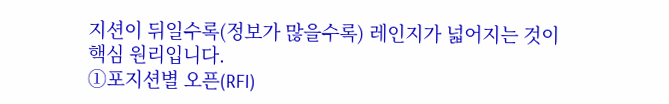지션이 뒤일수록(정보가 많을수록) 레인지가 넓어지는 것이 핵심 원리입니다.
①포지션별 오픈(RFI)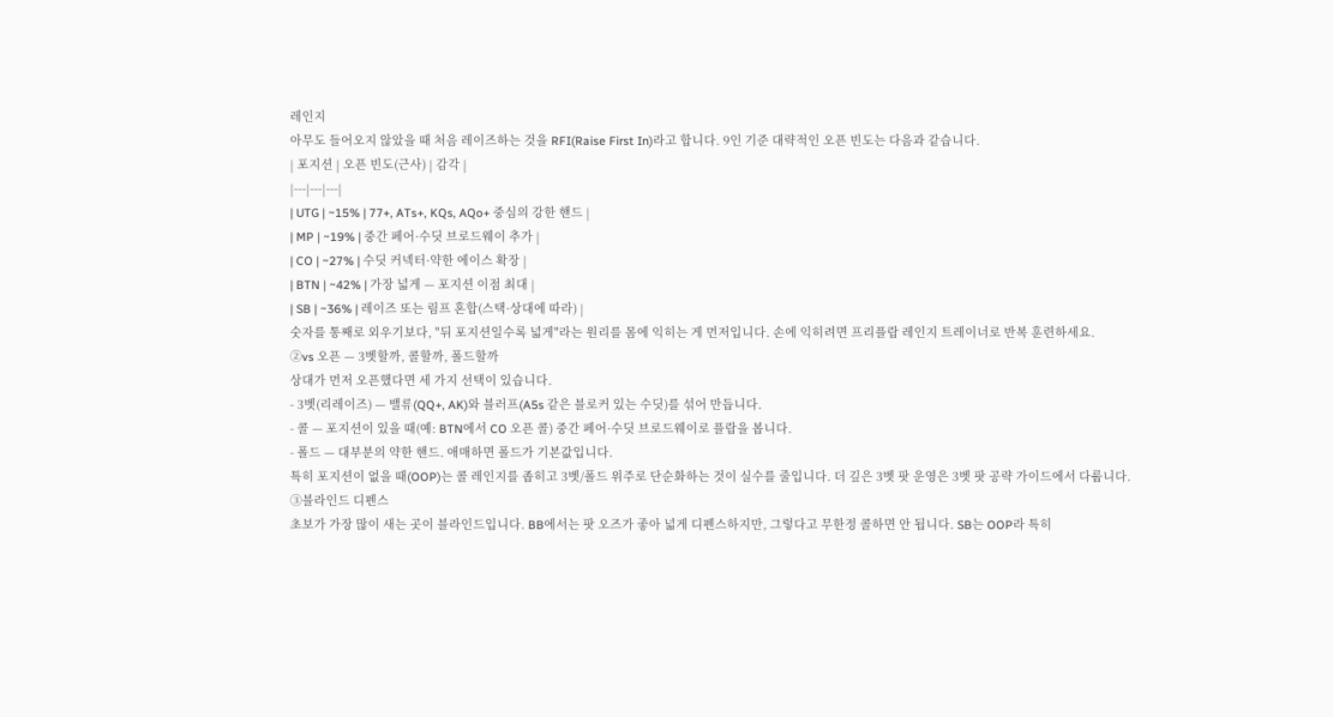레인지
아무도 들어오지 않았을 때 처음 레이즈하는 것을 RFI(Raise First In)라고 합니다. 9인 기준 대략적인 오픈 빈도는 다음과 같습니다.
| 포지션 | 오픈 빈도(근사) | 감각 |
|---|---|---|
| UTG | ~15% | 77+, ATs+, KQs, AQo+ 중심의 강한 핸드 |
| MP | ~19% | 중간 페어·수딧 브로드웨이 추가 |
| CO | ~27% | 수딧 커넥터·약한 에이스 확장 |
| BTN | ~42% | 가장 넓게 — 포지션 이점 최대 |
| SB | ~36% | 레이즈 또는 림프 혼합(스택·상대에 따라) |
숫자를 통째로 외우기보다, "뒤 포지션일수록 넓게"라는 원리를 몸에 익히는 게 먼저입니다. 손에 익히려면 프리플랍 레인지 트레이너로 반복 훈련하세요.
②vs 오픈 — 3벳할까, 콜할까, 폴드할까
상대가 먼저 오픈했다면 세 가지 선택이 있습니다.
- 3벳(리레이즈) — 밸류(QQ+, AK)와 블러프(A5s 같은 블로커 있는 수딧)를 섞어 만듭니다.
- 콜 — 포지션이 있을 때(예: BTN에서 CO 오픈 콜) 중간 페어·수딧 브로드웨이로 플랍을 봅니다.
- 폴드 — 대부분의 약한 핸드. 애매하면 폴드가 기본값입니다.
특히 포지션이 없을 때(OOP)는 콜 레인지를 좁히고 3벳/폴드 위주로 단순화하는 것이 실수를 줄입니다. 더 깊은 3벳 팟 운영은 3벳 팟 공략 가이드에서 다룹니다.
③블라인드 디펜스
초보가 가장 많이 새는 곳이 블라인드입니다. BB에서는 팟 오즈가 좋아 넓게 디펜스하지만, 그렇다고 무한정 콜하면 안 됩니다. SB는 OOP라 특히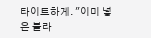타이트하게. "이미 넣은 블라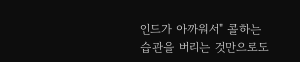인드가 아까워서" 콜하는 습관을 버리는 것만으로도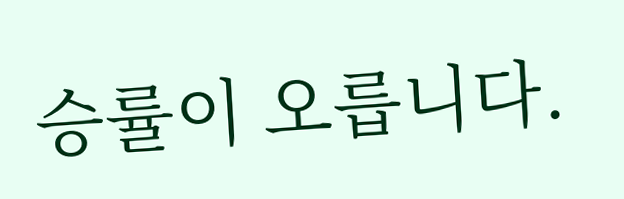승률이 오릅니다.